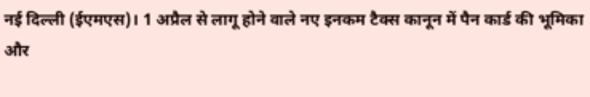नई दिल्ली (ईएमएस)। 1 अप्रैल से लागू होने वाले नए इनकम टैक्स कानून में पैन कार्ड की भूमिका और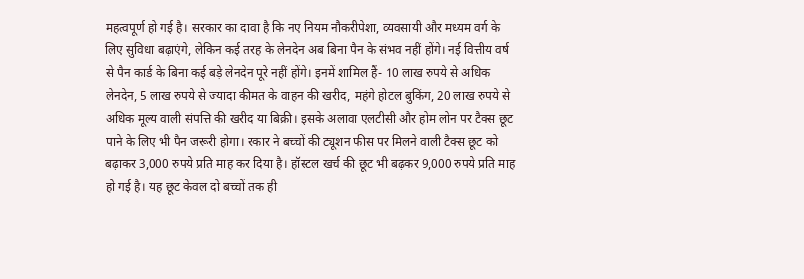महत्वपूर्ण हो गई है। सरकार का दावा है कि नए नियम नौकरीपेशा, व्यवसायी और मध्यम वर्ग के लिए सुविधा बढ़ाएंगे, लेकिन कई तरह के लेनदेन अब बिना पैन के संभव नहीं होंगे। नई वित्तीय वर्ष से पैन कार्ड के बिना कई बड़े लेनदेन पूरे नहीं होंगे। इनमें शामिल हैं- 10 लाख रुपये से अधिक लेनदेन, 5 लाख रुपये से ज्यादा कीमत के वाहन की खरीद, महंगे होटल बुकिंग, 20 लाख रुपये से अधिक मूल्य वाली संपत्ति की खरीद या बिक्री। इसके अलावा एलटीसी और होम लोन पर टैक्स छूट पाने के लिए भी पैन जरूरी होगा। रकार ने बच्चों की ट्यूशन फीस पर मिलने वाली टैक्स छूट को बढ़ाकर 3,000 रुपये प्रति माह कर दिया है। हॉस्टल खर्च की छूट भी बढ़कर 9,000 रुपये प्रति माह हो गई है। यह छूट केवल दो बच्चों तक ही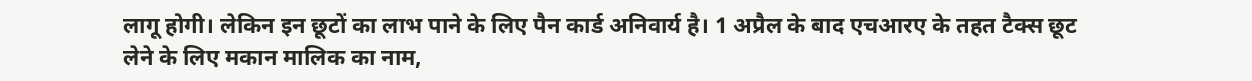लागू होगी। लेकिन इन छूटों का लाभ पाने के लिए पैन कार्ड अनिवार्य है। 1 अप्रैल के बाद एचआरए के तहत टैक्स छूट लेने के लिए मकान मालिक का नाम,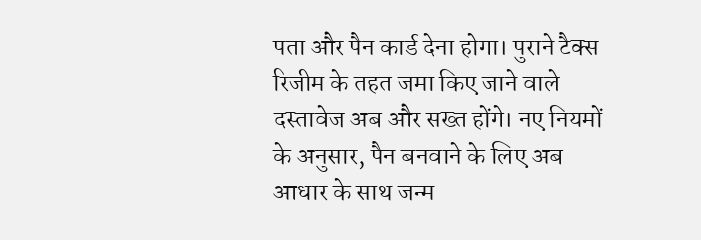पता और पैन कार्ड देना होगा। पुराने टैक्स रिजीम के तहत जमा किए जाने वाले दस्तावेज अब और सख्त होंगे। नए नियमों के अनुसार, पैन बनवाने के लिए अब आधार के साथ जन्म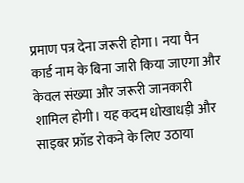प्रमाण पत्र देना जरूरी होगा। नया पैन कार्ड नाम के बिना जारी किया जाएगा और केवल संख्या और जरूरी जानकारी शामिल होगी। यह कदम धोखाधड़ी और साइबर फ्रॉड रोकने के लिए उठाया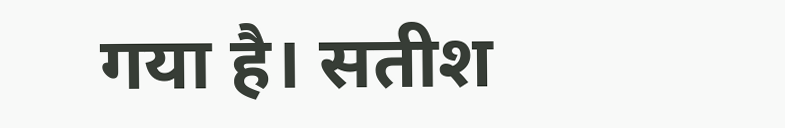गया है। सतीश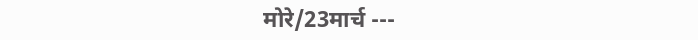मोरे/23मार्च ---